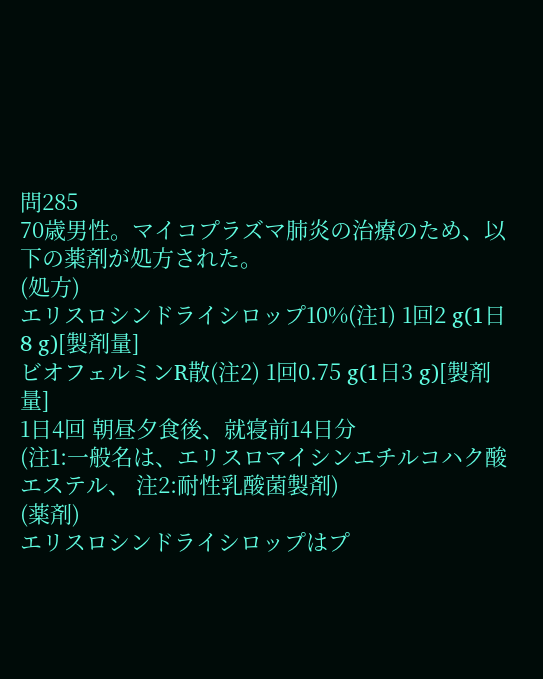問285
70歳男性。マイコプラズマ肺炎の治療のため、以下の薬剤が処方された。
(処方)
エリスロシンドライシロップ10%(注1) 1回2 g(1日8 g)[製剤量]
ビオフェルミンR散(注2) 1回0.75 g(1日3 g)[製剤量]
1日4回 朝昼夕食後、就寝前14日分
(注1:一般名は、エリスロマイシンエチルコハク酸エステル、 注2:耐性乳酸菌製剤)
(薬剤)
エリスロシンドライシロップはプ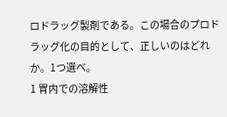ロドラッグ製剤である。この場合のプロドラッグ化の目的として、正しいのはどれか。1つ選べ。
1 胃内での溶解性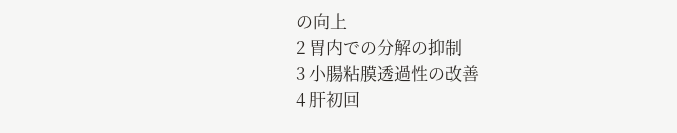の向上
2 胃内での分解の抑制
3 小腸粘膜透過性の改善
4 肝初回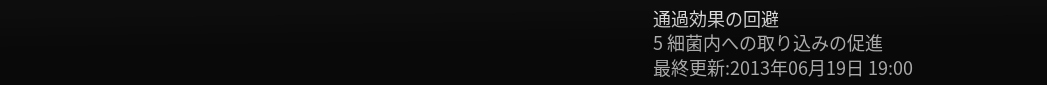通過効果の回避
5 細菌内への取り込みの促進
最終更新:2013年06月19日 19:00